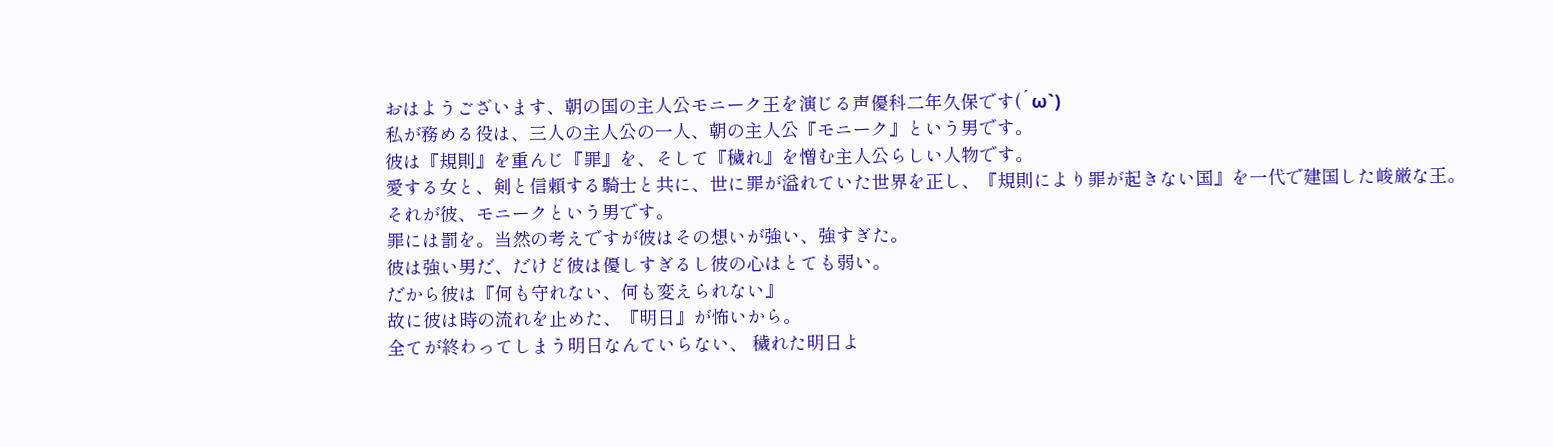おはようございます、朝の国の主人公モニーク王を演じる声優科二年久保です(´ω`)
私が務める役は、三人の主人公の一人、朝の主人公『モニーク』という男です。
彼は『規則』を重んじ『罪』を、そして『穢れ』を憎む主人公らしい人物です。
愛する女と、剣と信頼する騎士と共に、世に罪が溢れていた世界を正し、『規則により罪が起きない国』を一代で建国した峻厳な王。
それが彼、モニークという男です。
罪には罰を。当然の考えですが彼はその想いが強い、強すぎた。
彼は強い男だ、だけど彼は優しすぎるし彼の心はとても弱い。
だから彼は『何も守れない、何も変えられない』
故に彼は時の流れを止めた、『明日』が怖いから。
全てが終わってしまう明日なんていらない、 穢れた明日よ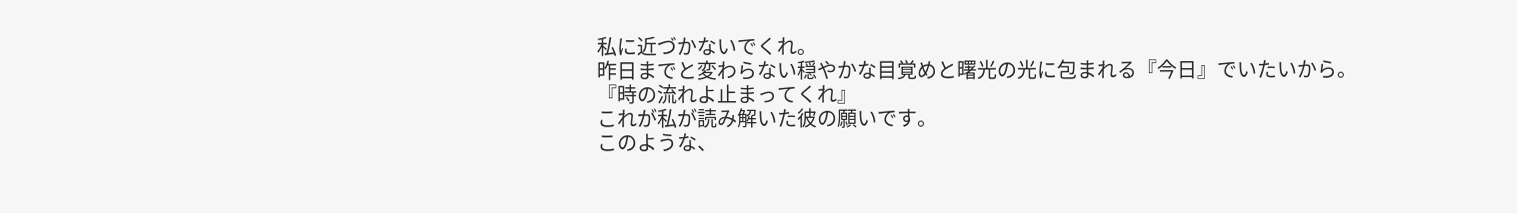私に近づかないでくれ。
昨日までと変わらない穏やかな目覚めと曙光の光に包まれる『今日』でいたいから。
『時の流れよ止まってくれ』
これが私が読み解いた彼の願いです。
このような、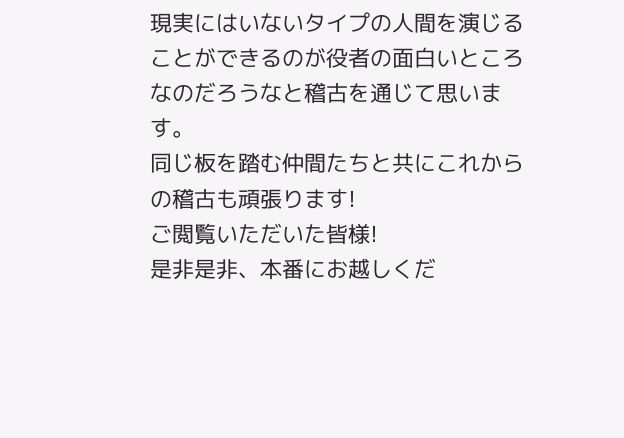現実にはいないタイプの人間を演じることができるのが役者の面白いところなのだろうなと稽古を通じて思います。
同じ板を踏む仲間たちと共にこれからの稽古も頑張ります!
ご閲覧いただいた皆様!
是非是非、本番にお越しくだ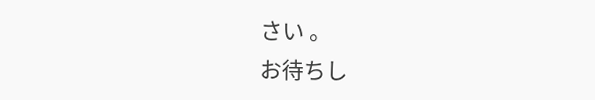さい 。
お待ちし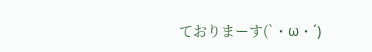ておりまーす(`・ω・´)